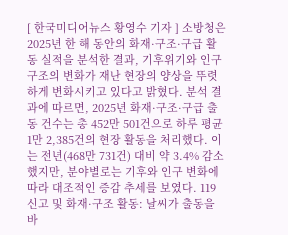[ 한국미디어뉴스 황영수 기자 ] 소방청은 2025년 한 해 동안의 화재·구조·구급 활동 실적을 분석한 결과, 기후위기와 인구 구조의 변화가 재난 현장의 양상을 뚜렷하게 변화시키고 있다고 밝혔다. 분석 결과에 따르면, 2025년 화재·구조·구급 출동 건수는 총 452만 501건으로 하루 평균 1만 2,385건의 현장 활동을 처리했다. 이는 전년(468만 731건) 대비 약 3.4% 감소했지만, 분야별로는 기후와 인구 변화에 따라 대조적인 증감 추세를 보였다. 119 신고 및 화재·구조 활동: 날씨가 출동을 바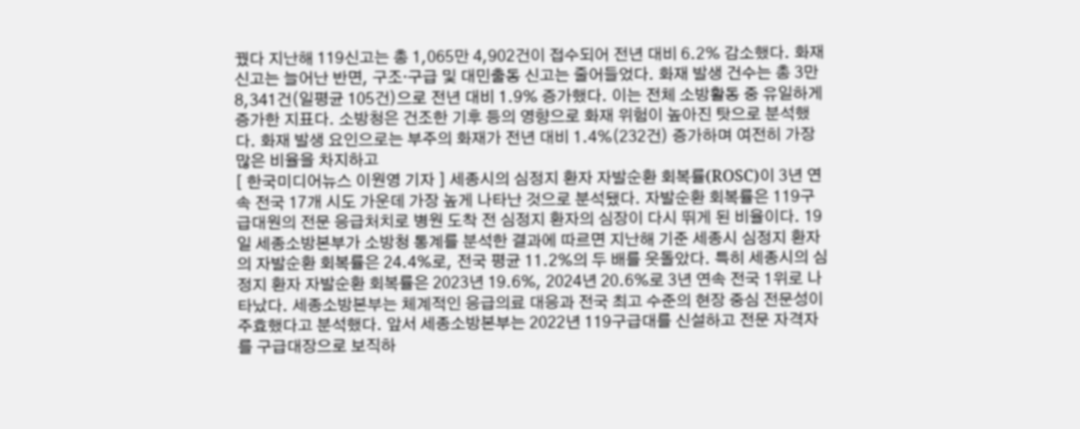꿨다 지난해 119신고는 총 1,065만 4,902건이 접수되어 전년 대비 6.2% 감소했다. 화재 신고는 늘어난 반면, 구조·구급 및 대민출동 신고는 줄어들었다. 화재 발생 건수는 총 3만 8,341건(일평균 105건)으로 전년 대비 1.9% 증가했다. 이는 전체 소방활동 중 유일하게 증가한 지표다. 소방청은 건조한 기후 등의 영향으로 화재 위험이 높아진 탓으로 분석했다. 화재 발생 요인으로는 부주의 화재가 전년 대비 1.4%(232건) 증가하며 여전히 가장 많은 비율을 차지하고
[ 한국미디어뉴스 이원영 기자 ] 세종시의 심정지 환자 자발순환 회복률(ROSC)이 3년 연속 전국 17개 시도 가운데 가장 높게 나타난 것으로 분석됐다. 자발순환 회복률은 119구급대원의 전문 응급처치로 병원 도착 전 심정지 환자의 심장이 다시 뛰게 된 비율이다. 19일 세종소방본부가 소방청 통계를 분석한 결과에 따르면 지난해 기준 세종시 심정지 환자의 자발순환 회복률은 24.4%로, 전국 평균 11.2%의 두 배를 웃돌았다. 특히 세종시의 심정지 환자 자발순환 회복률은 2023년 19.6%, 2024년 20.6%로 3년 연속 전국 1위로 나타났다. 세종소방본부는 체계적인 응급의료 대응과 전국 최고 수준의 현장 중심 전문성이 주효했다고 분석했다. 앞서 세종소방본부는 2022년 119구급대를 신설하고 전문 자격자를 구급대장으로 보직하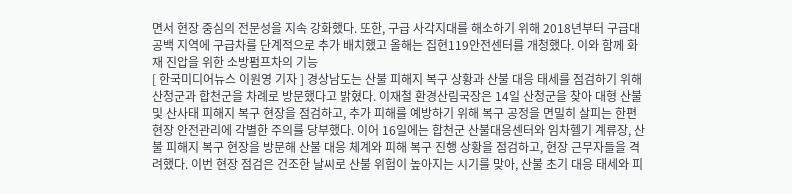면서 현장 중심의 전문성을 지속 강화했다. 또한, 구급 사각지대를 해소하기 위해 2018년부터 구급대 공백 지역에 구급차를 단계적으로 추가 배치했고 올해는 집현119안전센터를 개청했다. 이와 함께 화재 진압을 위한 소방펌프차의 기능
[ 한국미디어뉴스 이원영 기자 ] 경상남도는 산불 피해지 복구 상황과 산불 대응 태세를 점검하기 위해 산청군과 합천군을 차례로 방문했다고 밝혔다. 이재철 환경산림국장은 14일 산청군을 찾아 대형 산불 및 산사태 피해지 복구 현장을 점검하고, 추가 피해를 예방하기 위해 복구 공정을 면밀히 살피는 한편 현장 안전관리에 각별한 주의를 당부했다. 이어 16일에는 합천군 산불대응센터와 임차헬기 계류장, 산불 피해지 복구 현장을 방문해 산불 대응 체계와 피해 복구 진행 상황을 점검하고, 현장 근무자들을 격려했다. 이번 현장 점검은 건조한 날씨로 산불 위험이 높아지는 시기를 맞아, 산불 초기 대응 태세와 피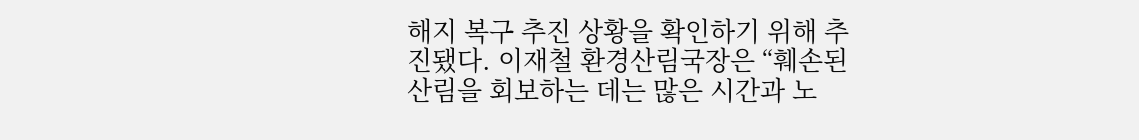해지 복구 추진 상황을 확인하기 위해 추진됐다. 이재철 환경산림국장은 “훼손된 산림을 회보하는 데는 많은 시간과 노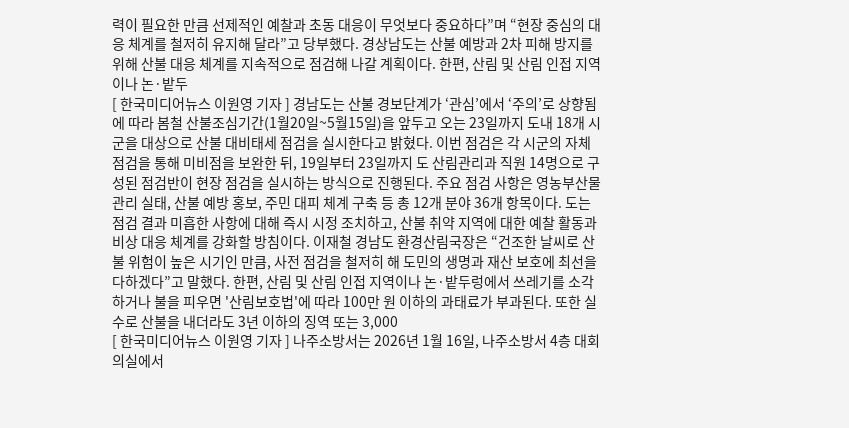력이 필요한 만큼 선제적인 예찰과 초동 대응이 무엇보다 중요하다”며 “현장 중심의 대응 체계를 철저히 유지해 달라”고 당부했다. 경상남도는 산불 예방과 2차 피해 방지를 위해 산불 대응 체계를 지속적으로 점검해 나갈 계획이다. 한편, 산림 및 산림 인접 지역이나 논·밭두
[ 한국미디어뉴스 이원영 기자 ] 경남도는 산불 경보단계가 ‘관심’에서 ‘주의’로 상향됨에 따라 봄철 산불조심기간(1월20일~5월15일)을 앞두고 오는 23일까지 도내 18개 시군을 대상으로 산불 대비태세 점검을 실시한다고 밝혔다. 이번 점검은 각 시군의 자체 점검을 통해 미비점을 보완한 뒤, 19일부터 23일까지 도 산림관리과 직원 14명으로 구성된 점검반이 현장 점검을 실시하는 방식으로 진행된다. 주요 점검 사항은 영농부산물 관리 실태, 산불 예방 홍보, 주민 대피 체계 구축 등 총 12개 분야 36개 항목이다. 도는 점검 결과 미흡한 사항에 대해 즉시 시정 조치하고, 산불 취약 지역에 대한 예찰 활동과 비상 대응 체계를 강화할 방침이다. 이재철 경남도 환경산림국장은 “건조한 날씨로 산불 위험이 높은 시기인 만큼, 사전 점검을 철저히 해 도민의 생명과 재산 보호에 최선을 다하겠다”고 말했다. 한편, 산림 및 산림 인접 지역이나 논·밭두렁에서 쓰레기를 소각하거나 불을 피우면 '산림보호법'에 따라 100만 원 이하의 과태료가 부과된다. 또한 실수로 산불을 내더라도 3년 이하의 징역 또는 3,000
[ 한국미디어뉴스 이원영 기자 ] 나주소방서는 2026년 1월 16일, 나주소방서 4층 대회의실에서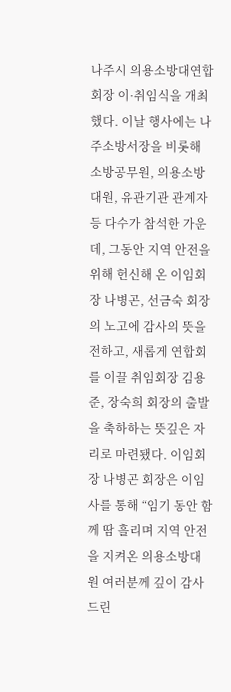나주시 의용소방대연합회장 이·취임식을 개최했다. 이날 행사에는 나주소방서장을 비롯해 소방공무원, 의용소방대원, 유관기관 관계자 등 다수가 참석한 가운데, 그동안 지역 안전을 위해 헌신해 온 이임회장 나병곤, 선금숙 회장의 노고에 감사의 뜻을 전하고, 새롭게 연합회를 이끌 취임회장 김용준, 장숙희 회장의 출발을 축하하는 뜻깊은 자리로 마련됐다. 이임회장 나병곤 회장은 이임사를 통해 “임기 동안 함께 땀 흘리며 지역 안전을 지켜온 의용소방대원 여러분께 깊이 감사드린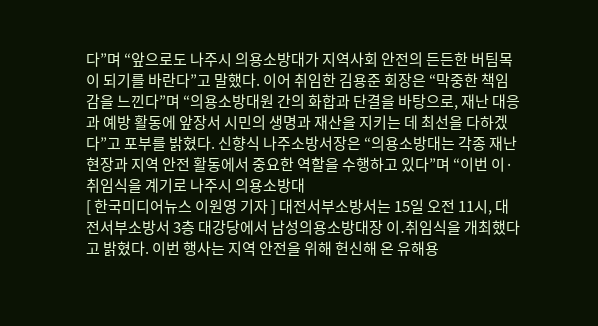다”며 “앞으로도 나주시 의용소방대가 지역사회 안전의 든든한 버팀목이 되기를 바란다”고 말했다. 이어 취임한 김용준 회장은 “막중한 책임감을 느낀다”며 “의용소방대원 간의 화합과 단결을 바탕으로, 재난 대응과 예방 활동에 앞장서 시민의 생명과 재산을 지키는 데 최선을 다하겠다”고 포부를 밝혔다. 신향식 나주소방서장은 “의용소방대는 각종 재난 현장과 지역 안전 활동에서 중요한 역할을 수행하고 있다”며 “이번 이·취임식을 계기로 나주시 의용소방대
[ 한국미디어뉴스 이원영 기자 ] 대전서부소방서는 15일 오전 11시, 대전서부소방서 3층 대강당에서 남성의용소방대장 이․취임식을 개최했다고 밝혔다. 이번 행사는 지역 안전을 위해 헌신해 온 유해용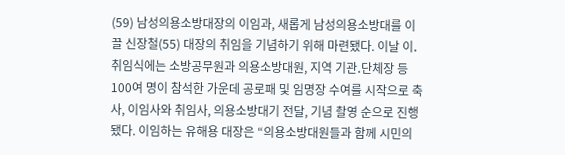(59) 남성의용소방대장의 이임과, 새롭게 남성의용소방대를 이끌 신장철(55) 대장의 취임을 기념하기 위해 마련됐다. 이날 이․취임식에는 소방공무원과 의용소방대원, 지역 기관․단체장 등 100여 명이 참석한 가운데 공로패 및 임명장 수여를 시작으로 축사, 이임사와 취임사, 의용소방대기 전달, 기념 촬영 순으로 진행됐다. 이임하는 유해용 대장은 “의용소방대원들과 함께 시민의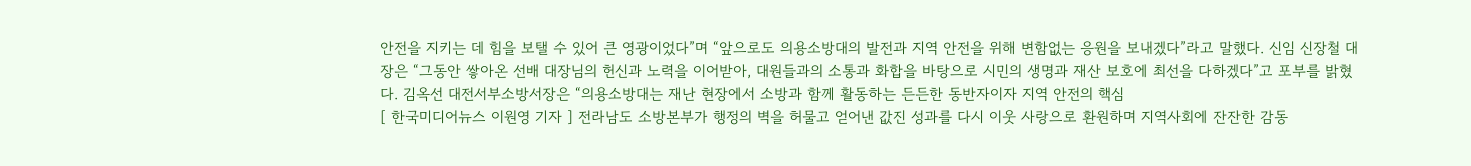안전을 지키는 데 힘을 보탤 수 있어 큰 영광이었다”며 “앞으로도 의용소방대의 발전과 지역 안전을 위해 변함없는 응원을 보내겠다”라고 말했다. 신임 신장철 대장은 “그동안 쌓아온 선배 대장님의 헌신과 노력을 이어받아, 대원들과의 소통과 화합을 바탕으로 시민의 생명과 재산 보호에 최선을 다하겠다”고 포부를 밝혔다. 김옥선 대전서부소방서장은 “의용소방대는 재난 현장에서 소방과 함께 활동하는 든든한 동반자이자 지역 안전의 핵심
[ 한국미디어뉴스 이원영 기자 ] 전라남도 소방본부가 행정의 벽을 허물고 얻어낸 값진 성과를 다시 이웃 사랑으로 환원하며 지역사회에 잔잔한 감동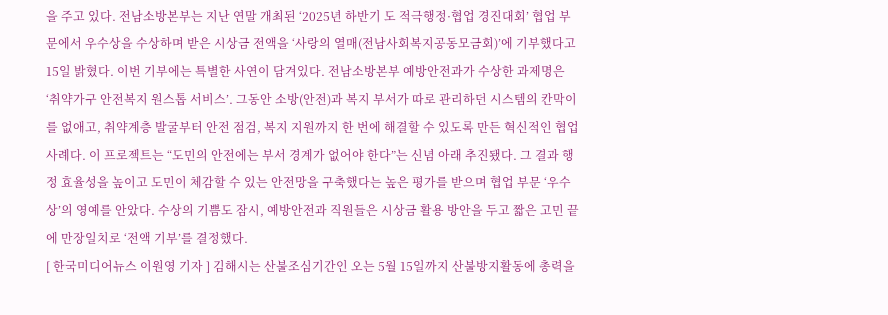을 주고 있다. 전남소방본부는 지난 연말 개최된 ‘2025년 하반기 도 적극행정·협업 경진대회’ 협업 부문에서 우수상을 수상하며 받은 시상금 전액을 ‘사랑의 열매(전남사회복지공동모금회)’에 기부했다고 15일 밝혔다. 이번 기부에는 특별한 사연이 담겨있다. 전남소방본부 예방안전과가 수상한 과제명은 ‘취약가구 안전복지 원스톱 서비스’. 그동안 소방(안전)과 복지 부서가 따로 관리하던 시스템의 칸막이를 없애고, 취약계층 발굴부터 안전 점검, 복지 지원까지 한 번에 해결할 수 있도록 만든 혁신적인 협업 사례다. 이 프로젝트는 “도민의 안전에는 부서 경계가 없어야 한다”는 신념 아래 추진됐다. 그 결과 행정 효율성을 높이고 도민이 체감할 수 있는 안전망을 구축했다는 높은 평가를 받으며 협업 부문 ‘우수상’의 영예를 안았다. 수상의 기쁨도 잠시, 예방안전과 직원들은 시상금 활용 방안을 두고 짧은 고민 끝에 만장일치로 ‘전액 기부’를 결정했다.
[ 한국미디어뉴스 이원영 기자 ] 김해시는 산불조심기간인 오는 5월 15일까지 산불방지활동에 총력을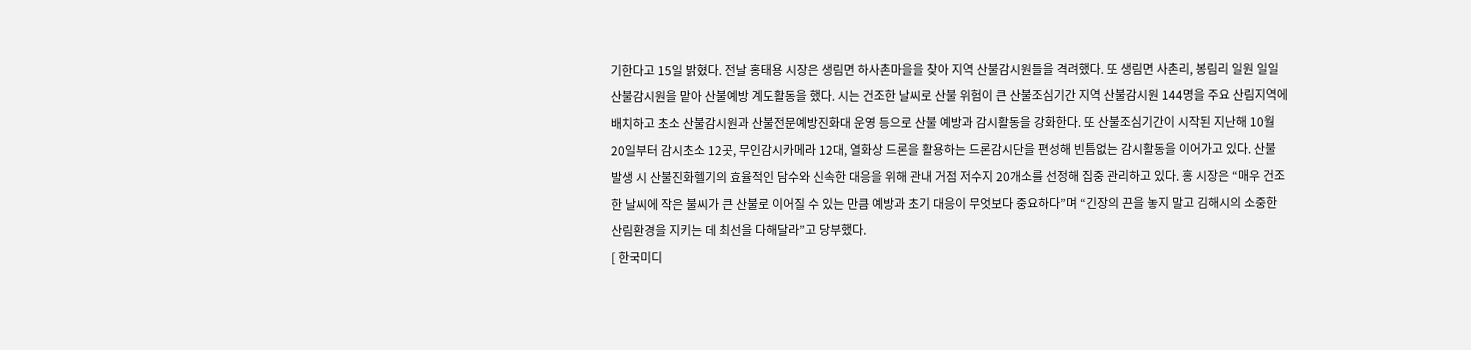기한다고 15일 밝혔다. 전날 홍태용 시장은 생림면 하사촌마을을 찾아 지역 산불감시원들을 격려했다. 또 생림면 사촌리, 봉림리 일원 일일 산불감시원을 맡아 산불예방 계도활동을 했다. 시는 건조한 날씨로 산불 위험이 큰 산불조심기간 지역 산불감시원 144명을 주요 산림지역에 배치하고 초소 산불감시원과 산불전문예방진화대 운영 등으로 산불 예방과 감시활동을 강화한다. 또 산불조심기간이 시작된 지난해 10월 20일부터 감시초소 12곳, 무인감시카메라 12대, 열화상 드론을 활용하는 드론감시단을 편성해 빈틈없는 감시활동을 이어가고 있다. 산불 발생 시 산불진화헬기의 효율적인 담수와 신속한 대응을 위해 관내 거점 저수지 20개소를 선정해 집중 관리하고 있다. 홍 시장은 “매우 건조한 날씨에 작은 불씨가 큰 산불로 이어질 수 있는 만큼 예방과 초기 대응이 무엇보다 중요하다”며 “긴장의 끈을 놓지 말고 김해시의 소중한 산림환경을 지키는 데 최선을 다해달라”고 당부했다.
[ 한국미디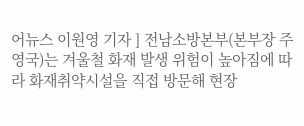어뉴스 이원영 기자 ] 전남소방본부(본부장 주영국)는 겨울철 화재 발생 위험이 높아짐에 따라 화재취약시설을 직접 방문해 현장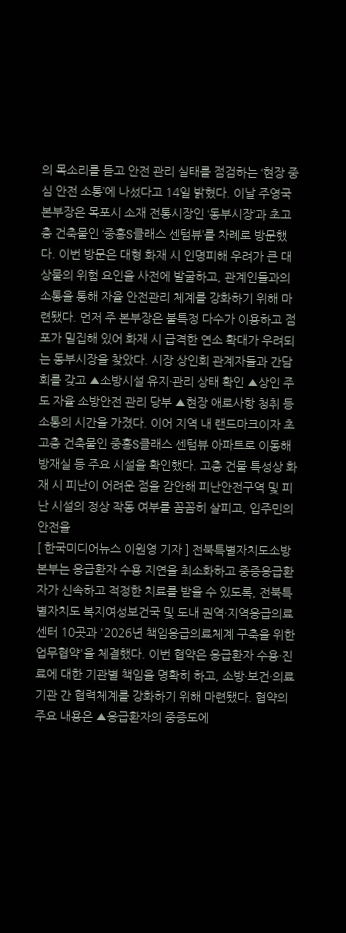의 목소리를 듣고 안전 관리 실태를 점검하는 ‘현장 중심 안전 소통’에 나섰다고 14일 밝혔다. 이날 주영국 본부장은 목포시 소재 전통시장인 ‘동부시장’과 초고층 건축물인 ‘중흥S클래스 센텀뷰’를 차례로 방문했다. 이번 방문은 대형 화재 시 인명피해 우려가 큰 대상물의 위험 요인을 사전에 발굴하고, 관계인들과의 소통을 통해 자율 안전관리 체계를 강화하기 위해 마련됐다. 먼저 주 본부장은 불특정 다수가 이용하고 점포가 밀집해 있어 화재 시 급격한 연소 확대가 우려되는 동부시장을 찾았다. 시장 상인회 관계자들과 간담회를 갖고 ▲소방시설 유지·관리 상태 확인 ▲상인 주도 자율 소방안전 관리 당부 ▲현장 애로사항 청취 등 소통의 시간을 가졌다. 이어 지역 내 랜드마크이자 초고층 건축물인 중흥S클래스 센텀뷰 아파트로 이동해 방재실 등 주요 시설을 확인했다. 고층 건물 특성상 화재 시 피난이 어려운 점을 감안해 피난안전구역 및 피난 시설의 정상 작동 여부를 꼼꼼히 살피고, 입주민의 안전을
[ 한국미디어뉴스 이원영 기자 ] 전북특별자치도소방본부는 응급환자 수용 지연을 최소화하고 중증응급환자가 신속하고 적정한 치료를 받을 수 있도록, 전북특별자치도 복지여성보건국 및 도내 권역·지역응급의료센터 10곳과 '2026년 책임응급의료체계 구축을 위한 업무협약'을 체결했다. 이번 협약은 응급환자 수용·진료에 대한 기관별 책임을 명확히 하고, 소방·보건·의료기관 간 협력체계를 강화하기 위해 마련됐다. 협약의 주요 내용은 ▲응급환자의 중증도에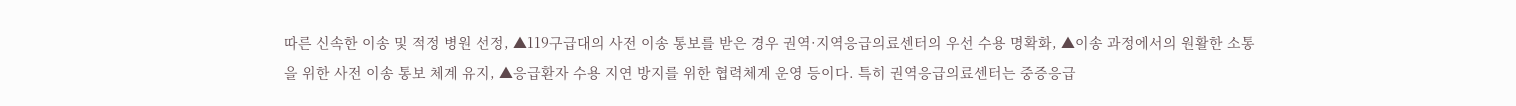따른 신속한 이송 및 적정 병원 선정, ▲119구급대의 사전 이송 통보를 받은 경우 권역·지역응급의료센터의 우선 수용 명확화, ▲이송 과정에서의 원활한 소통을 위한 사전 이송 통보 체계 유지, ▲응급환자 수용 지연 방지를 위한 협력체계 운영 등이다. 특히 권역응급의료센터는 중증응급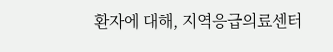환자에 대해, 지역응급의료센터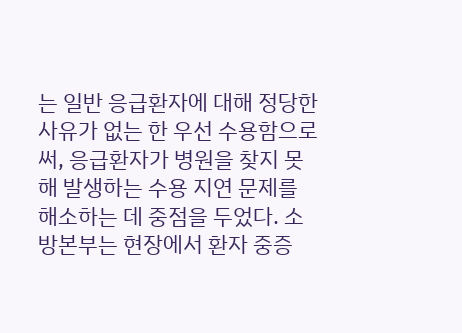는 일반 응급환자에 대해 정당한 사유가 없는 한 우선 수용함으로써, 응급환자가 병원을 찾지 못해 발생하는 수용 지연 문제를 해소하는 데 중점을 두었다. 소방본부는 현장에서 환자 중증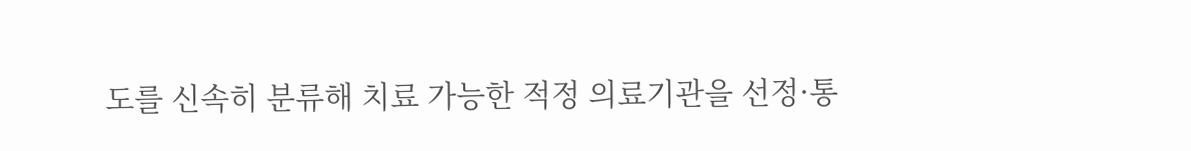도를 신속히 분류해 치료 가능한 적정 의료기관을 선정·통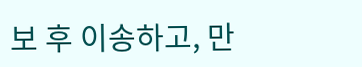보 후 이송하고, 만